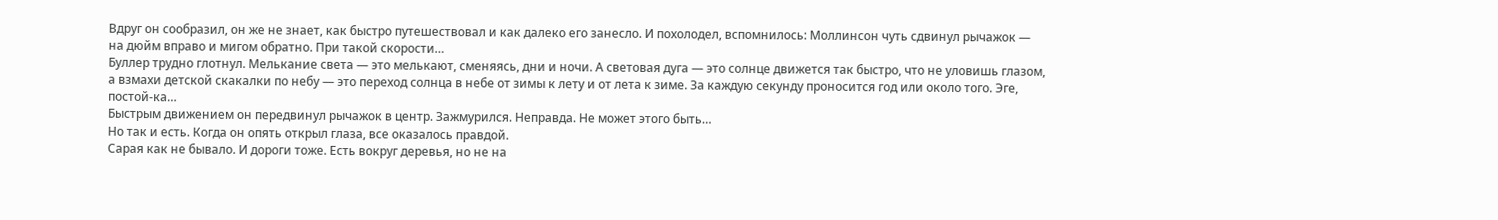Вдруг он сообразил, он же не знает, как быстро путешествовал и как далеко его занесло. И похолодел, вспомнилось: Моллинсон чуть сдвинул рычажок — на дюйм вправо и мигом обратно. При такой скорости…
Буллер трудно глотнул. Мелькание света — это мелькают, сменяясь, дни и ночи. А световая дуга — это солнце движется так быстро, что не уловишь глазом, а взмахи детской скакалки по небу — это переход солнца в небе от зимы к лету и от лета к зиме. За каждую секунду проносится год или около того. Эге, постой-ка…
Быстрым движением он передвинул рычажок в центр. Зажмурился. Неправда. Не может этого быть…
Но так и есть. Когда он опять открыл глаза, все оказалось правдой.
Сарая как не бывало. И дороги тоже. Есть вокруг деревья, но не на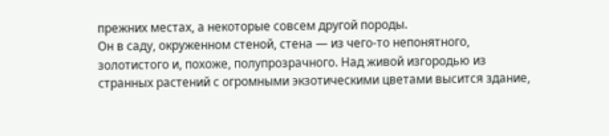прежних местах, а некоторые совсем другой породы.
Он в саду, окруженном стеной, стена — из чего-то непонятного, золотистого и, похоже, полупрозрачного. Над живой изгородью из странных растений с огромными экзотическими цветами высится здание,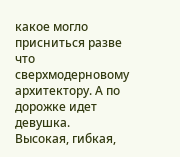какое могло присниться разве что сверхмодерновому архитектору. А по дорожке идет девушка.
Высокая, гибкая,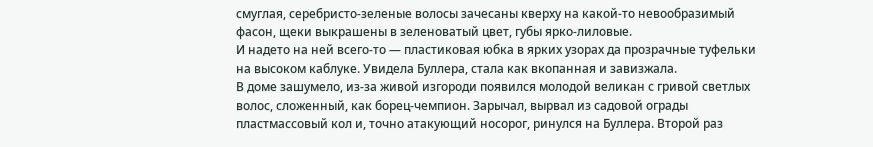смуглая, серебристо-зеленые волосы зачесаны кверху на какой-то невообразимый фасон, щеки выкрашены в зеленоватый цвет, губы ярко-лиловые.
И надето на ней всего-то — пластиковая юбка в ярких узорах да прозрачные туфельки на высоком каблуке. Увидела Буллера, стала как вкопанная и завизжала.
В доме зашумело, из-за живой изгороди появился молодой великан с гривой светлых волос, сложенный, как борец-чемпион. Зарычал, вырвал из садовой ограды пластмассовый кол и, точно атакующий носорог, ринулся на Буллера. Второй раз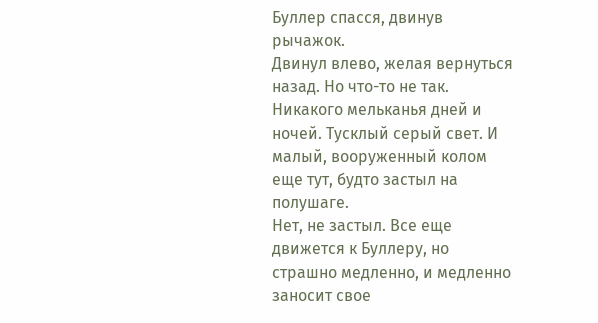Буллер спасся, двинув рычажок.
Двинул влево, желая вернуться назад. Но что-то не так. Никакого мельканья дней и ночей. Тусклый серый свет. И малый, вооруженный колом еще тут, будто застыл на полушаге.
Нет, не застыл. Все еще движется к Буллеру, но страшно медленно, и медленно заносит свое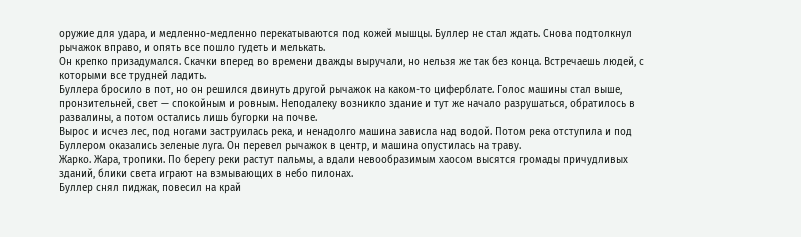оружие для удара, и медленно-медленно перекатываются под кожей мышцы. Буллер не стал ждать. Снова подтолкнул рычажок вправо, и опять все пошло гудеть и мелькать.
Он крепко призадумался. Скачки вперед во времени дважды выручали, но нельзя же так без конца. Встречаешь людей, с которыми все трудней ладить.
Буллера бросило в пот, но он решился двинуть другой рычажок на каком-то циферблате. Голос машины стал выше, пронзительней, свет — спокойным и ровным. Неподалеку возникло здание и тут же начало разрушаться, обратилось в развалины, а потом остались лишь бугорки на почве.
Вырос и исчез лес, под ногами заструилась река, и ненадолго машина зависла над водой. Потом река отступила и под Буллером оказались зеленые луга. Он перевел рычажок в центр, и машина опустилась на траву.
Жарко. Жара, тропики. По берегу реки растут пальмы, а вдали невообразимым хаосом высятся громады причудливых зданий, блики света играют на взмывающих в небо пилонах.
Буллер снял пиджак, повесил на край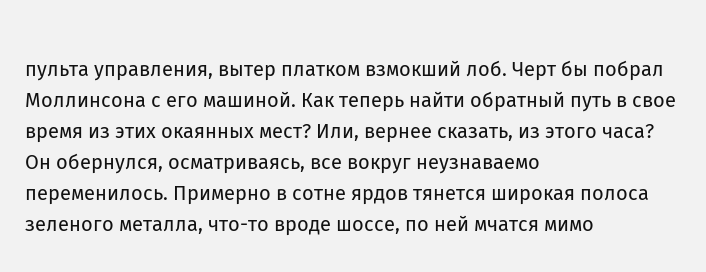пульта управления, вытер платком взмокший лоб. Черт бы побрал Моллинсона с его машиной. Как теперь найти обратный путь в свое время из этих окаянных мест? Или, вернее сказать, из этого часа?
Он обернулся, осматриваясь, все вокруг неузнаваемо переменилось. Примерно в сотне ярдов тянется широкая полоса зеленого металла, что-то вроде шоссе, по ней мчатся мимо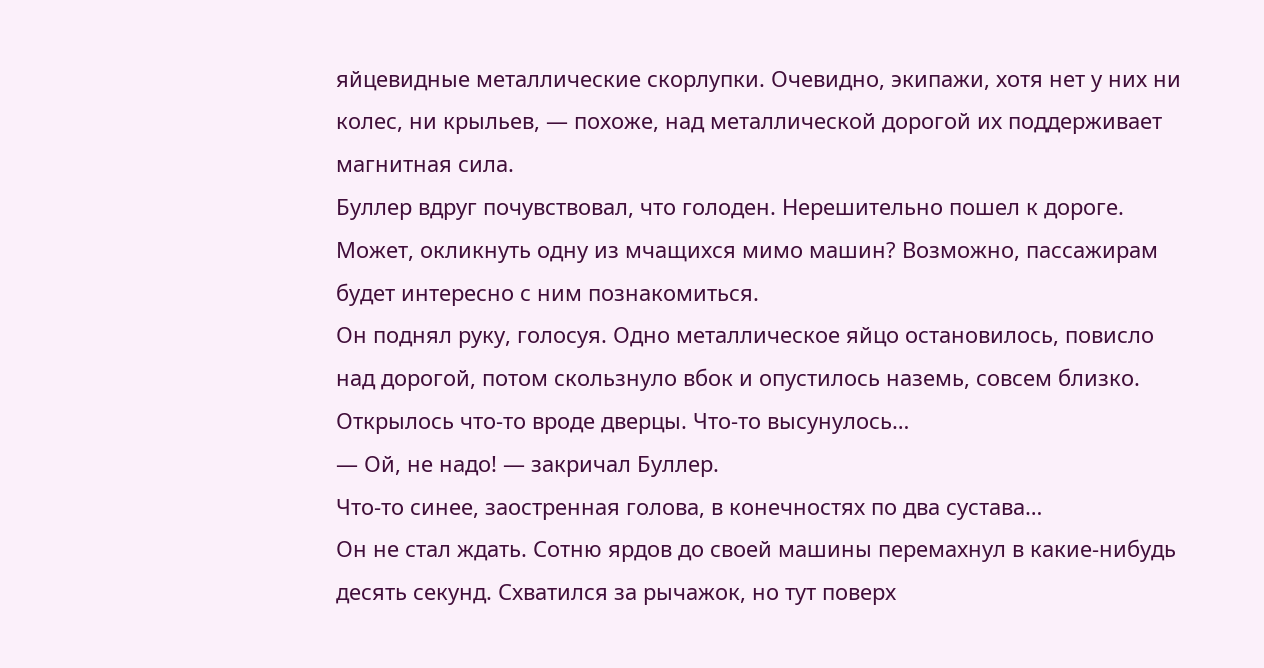яйцевидные металлические скорлупки. Очевидно, экипажи, хотя нет у них ни колес, ни крыльев, — похоже, над металлической дорогой их поддерживает магнитная сила.
Буллер вдруг почувствовал, что голоден. Нерешительно пошел к дороге. Может, окликнуть одну из мчащихся мимо машин? Возможно, пассажирам будет интересно с ним познакомиться.
Он поднял руку, голосуя. Одно металлическое яйцо остановилось, повисло над дорогой, потом скользнуло вбок и опустилось наземь, совсем близко. Открылось что-то вроде дверцы. Что-то высунулось…
— Ой, не надо! — закричал Буллер.
Что-то синее, заостренная голова, в конечностях по два сустава…
Он не стал ждать. Сотню ярдов до своей машины перемахнул в какие-нибудь десять секунд. Схватился за рычажок, но тут поверх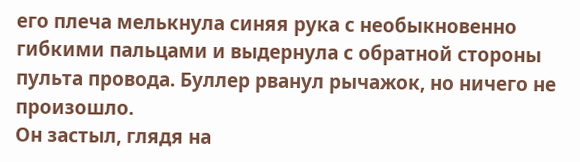его плеча мелькнула синяя рука с необыкновенно гибкими пальцами и выдернула с обратной стороны пульта провода. Буллер рванул рычажок, но ничего не произошло.
Он застыл, глядя на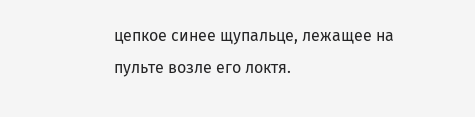цепкое синее щупальце, лежащее на пульте возле его локтя.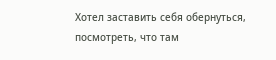Хотел заставить себя обернуться, посмотреть, что там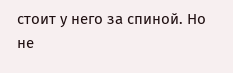стоит у него за спиной. Но не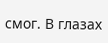смог. В глазах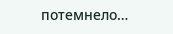потемнело…